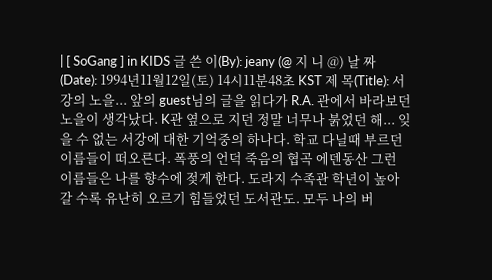| [ SoGang ] in KIDS 글 쓴 이(By): jeany (@ 지 니 @) 날 짜 (Date): 1994년11월12일(토) 14시11분48초 KST 제 목(Title): 서강의 노을... 앞의 guest님의 글을 읽다가 R.A. 관에서 바라보던 노을이 생각났다. K관 옆으로 지던 정말 너무나 붉었던 해... 잊을 수 없는 서강에 대한 기억중의 하나다. 학교 다닐때 부르던 이름들이 떠오른다. 폭풍의 언덕 죽음의 협곡 에덴동산 그런 이름들은 나를 향수에 젖게 한다. 도라지 수족관 학년이 높아갈 수록 유난히 오르기 힘들었던 도서관도. 모두 나의 버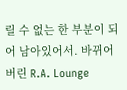릴 수 없는 한 부분이 되어 남아있어서. 바뀌어버린 R.A. Lounge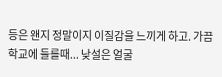등은 왠지 정말이지 이질감을 느끼게 하고. 가끔 학교에 들를때... 낮설은 얼굴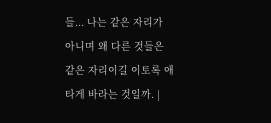들... 나는 같은 자리가 아니며 왜 다른 것들은 같은 자리이길 이토록 애타게 바라는 것일까. |